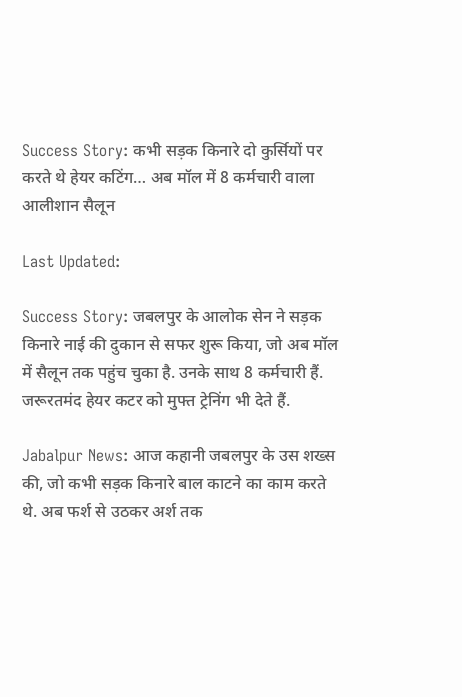Success Story: कभी सड़क किनारे दो कुर्सियों पर करते थे हेयर कटिंग… अब मॉल में 8 कर्मचारी वाला आलीशान सैलून

Last Updated:

Success Story: जबलपुर के आलोक सेन ने सड़क किनारे नाई की दुकान से सफर शुरू किया, जो अब मॉल में सैलून तक पहुंच चुका है. उनके साथ 8 कर्मचारी हैं. जरूरतमंद हेयर कटर को मुफ्त ट्रेनिंग भी देते हैं.

Jabalpur News: आज कहानी जबलपुर के उस शख्स की, जो कभी सड़क किनारे बाल काटने का काम करते थे. अब फर्श से उठकर अर्श तक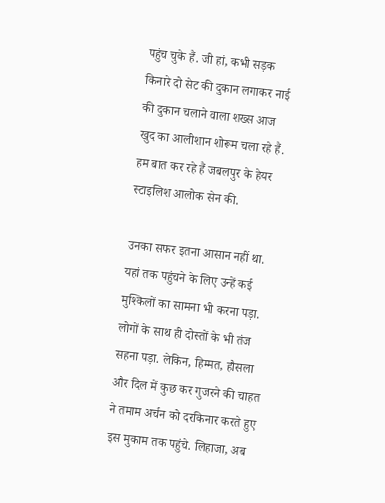पहुंच चुके हैं. जी हां, कभी सड़क किनारे दो सेट की दुकान लगाकर नाई की दुकान चलाने वाला शख्स आज खुद का आलीशान शोरूम चला रहे हैं. हम बात कर रहे हैं जबलपुर के हेयर स्टाइलिश आलोक सेन की.

उनका सफर इतना आसान नहीं था. यहां तक पहुंचने के लिए उन्हें कई मुश्किलों का सामना भी करना पड़ा. लोगों के साथ ही दोस्तों के भी तंज सहना पड़ा. लेकिन, हिम्मत, हौसला और दिल में कुछ कर गुजरने की चाहत ने तमाम अर्चन को दरकिनार करते हुए इस मुकाम तक पहुंचे. लिहाजा, अब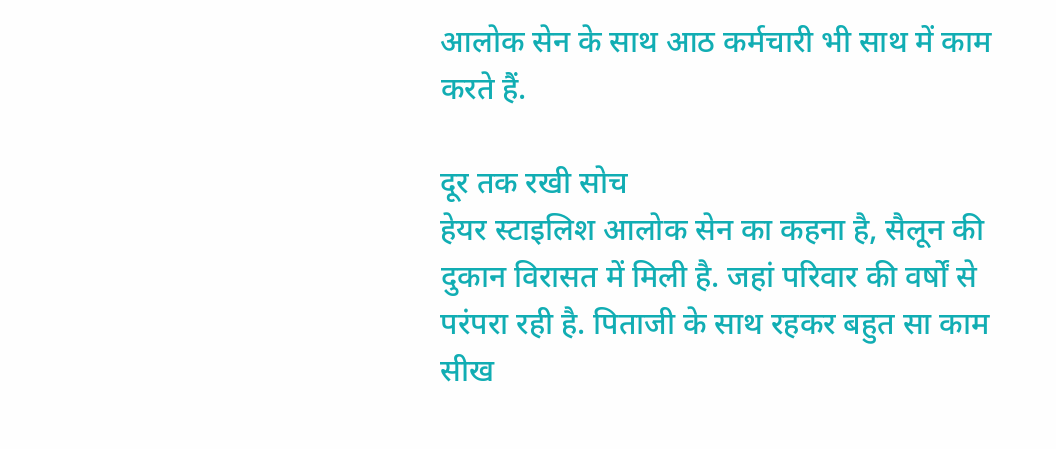आलोक सेन के साथ आठ कर्मचारी भी साथ में काम करते हैं.

दूर तक रखी सोच
हेयर स्टाइलिश आलोक सेन का कहना है, सैलून की दुकान विरासत में मिली है. जहां परिवार की वर्षों से परंपरा रही है. पिताजी के साथ रहकर बहुत सा काम सीख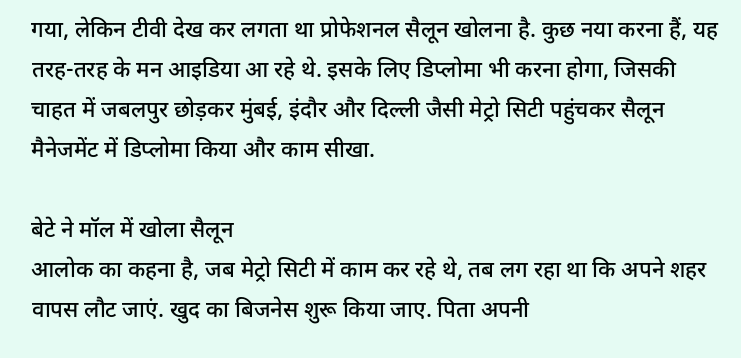गया, लेकिन टीवी देख कर लगता था प्रोफेशनल सैलून खोलना है. कुछ नया करना हैं, यह तरह-तरह के मन आइडिया आ रहे थे. इसके लिए डिप्लोमा भी करना होगा, जिसकी चाहत में जबलपुर छोड़कर मुंबई, इंदौर और दिल्ली जैसी मेट्रो सिटी पहुंचकर सैलून मैनेजमेंट में डिप्लोमा किया और काम सीखा.

बेटे ने मॉल में खोला सैलून
आलोक का कहना है, जब मेट्रो सिटी में काम कर रहे थे, तब लग रहा था कि अपने शहर वापस लौट जाएं. खुद का बिजनेस शुरू किया जाए. पिता अपनी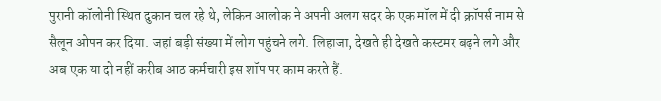पुरानी कॉलोनी स्थित दुकान चल रहे थे, लेकिन आलोक ने अपनी अलग सदर के एक मॉल में दी क्रॉपर्स नाम से सैलून ओपन कर दिया. जहां बड़ी संख्या में लोग पहुंचने लगे. लिहाजा, देखते ही देखते कस्टमर बढ़ने लगे और अब एक या दो नहीं करीब आठ कर्मचारी इस शॉप पर काम करते हैं.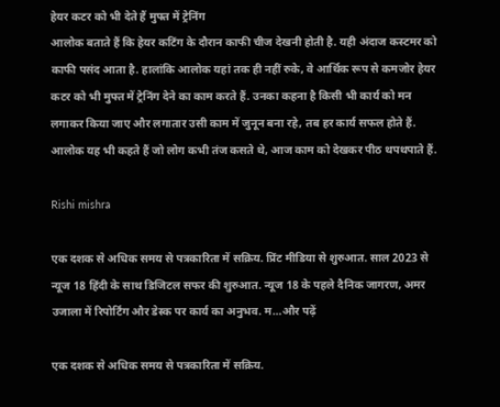हेयर कटर को भी देते हैं मुफ्त में ट्रेनिंग
आलोक बताते हैं कि हेयर कटिंग के दौरान काफी चीज देखनी होती है. यही अंदाज कस्टमर को काफी पसंद आता है. हालांकि आलोक यहां तक ही नहीं रुके, वे आर्थिक रूप से कमजोर हेयर कटर को भी मुफ्त में ट्रेनिंग देने का काम करते हैं. उनका कहना है किसी भी कार्य को मन लगाकर किया जाए और लगातार उसी काम में जुनून बना रहे, तब हर कार्य सफल होते हैं. आलोक यह भी कहते हैं जो लोग कभी तंज कसते थे, आज काम को देखकर पीठ थपथपाते हैं.

Rishi mishra

एक दशक से अधिक समय से पत्रकारिता में सक्रिय. प्रिंट मीडिया से शुरुआत. साल 2023 से न्यूज 18 हिंदी के साथ डिजिटल सफर की शुरुआत. न्यूज 18 के पहले दैनिक जागरण, अमर उजाला में रिपोर्टिंग और डेस्क पर कार्य का अनुभव. म…और पढ़ें

एक दशक से अधिक समय से पत्रकारिता में सक्रिय.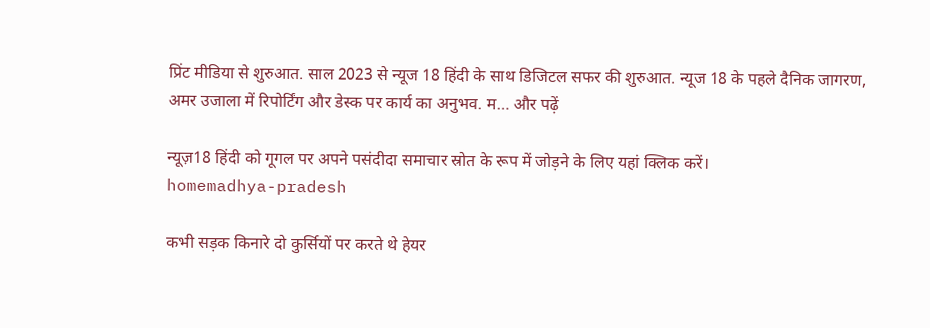प्रिंट मीडिया से शुरुआत. साल 2023 से न्यूज 18 हिंदी के साथ डिजिटल सफर की शुरुआत. न्यूज 18 के पहले दैनिक जागरण, अमर उजाला में रिपोर्टिंग और डेस्क पर कार्य का अनुभव. म… और पढ़ें

न्यूज़18 हिंदी को गूगल पर अपने पसंदीदा समाचार स्रोत के रूप में जोड़ने के लिए यहां क्लिक करें।
homemadhya-pradesh

कभी सड़क किनारे दो कुर्सियों पर करते थे हेयर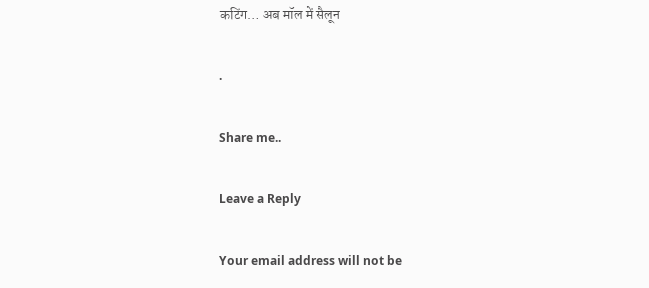कटिंग… अब मॉल में सैलून

.

Share me..

Leave a Reply

Your email address will not be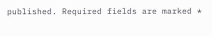published. Required fields are marked *